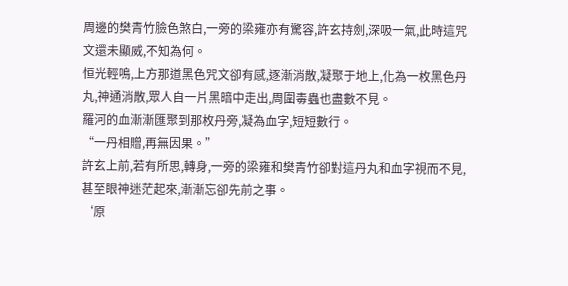周邊的樊青竹臉色煞白,一旁的梁雍亦有驚容,許玄持劍,深吸一氣,此時這咒文還未顯威,不知為何。
恒光輕鳴,上方那道黑色咒文卻有感,逐漸消散,凝聚于地上,化為一枚黑色丹丸,神通消散,眾人自一片黑暗中走出,周圍毒蟲也盡數不見。
羅河的血漸漸匯聚到那枚丹旁,凝為血字,短短數行。
“一丹相贈,再無因果。”
許玄上前,若有所思,轉身,一旁的梁雍和樊青竹卻對這丹丸和血字視而不見,甚至眼神迷茫起來,漸漸忘卻先前之事。
‘原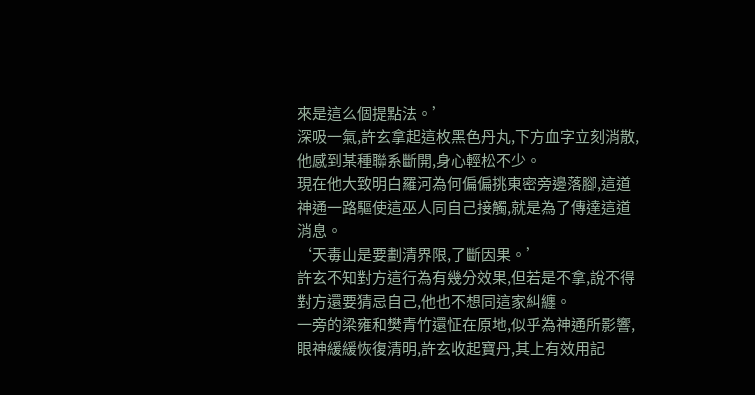來是這么個提點法。’
深吸一氣,許玄拿起這枚黑色丹丸,下方血字立刻消散,他感到某種聯系斷開,身心輕松不少。
現在他大致明白羅河為何偏偏挑東密旁邊落腳,這道神通一路驅使這巫人同自己接觸,就是為了傳達這道消息。
‘天毒山是要劃清界限,了斷因果。’
許玄不知對方這行為有幾分效果,但若是不拿,說不得對方還要猜忌自己,他也不想同這家糾纏。
一旁的梁雍和樊青竹還怔在原地,似乎為神通所影響,眼神緩緩恢復清明,許玄收起寶丹,其上有效用記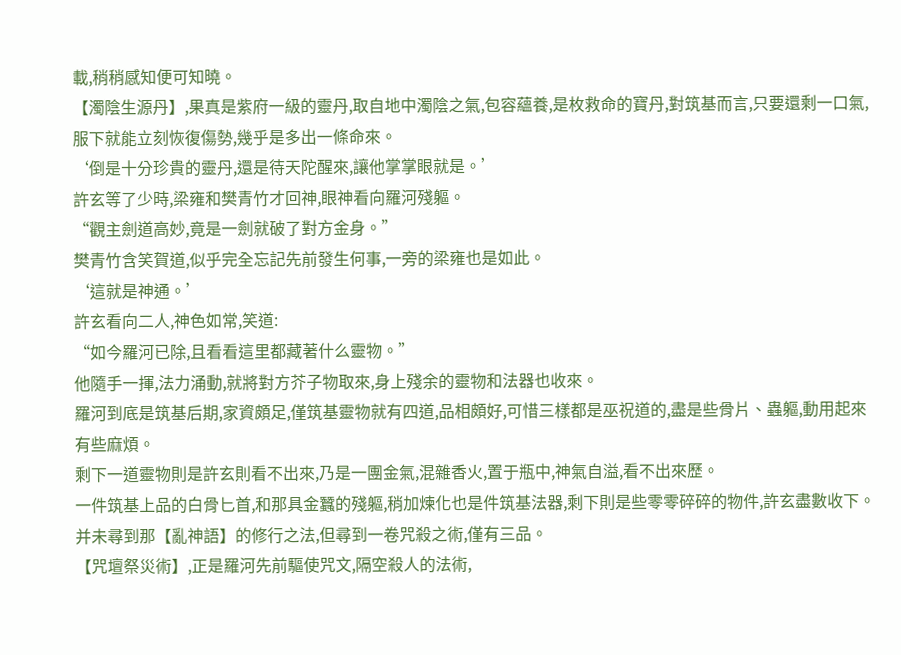載,稍稍感知便可知曉。
【濁陰生源丹】,果真是紫府一級的靈丹,取自地中濁陰之氣,包容蘊養,是枚救命的寶丹,對筑基而言,只要還剩一口氣,服下就能立刻恢復傷勢,幾乎是多出一條命來。
‘倒是十分珍貴的靈丹,還是待天陀醒來,讓他掌掌眼就是。’
許玄等了少時,梁雍和樊青竹才回神,眼神看向羅河殘軀。
“觀主劍道高妙,竟是一劍就破了對方金身。”
樊青竹含笑賀道,似乎完全忘記先前發生何事,一旁的梁雍也是如此。
‘這就是神通。’
許玄看向二人,神色如常,笑道:
“如今羅河已除,且看看這里都藏著什么靈物。”
他隨手一揮,法力涌動,就將對方芥子物取來,身上殘余的靈物和法器也收來。
羅河到底是筑基后期,家資頗足,僅筑基靈物就有四道,品相頗好,可惜三樣都是巫祝道的,盡是些骨片、蟲軀,動用起來有些麻煩。
剩下一道靈物則是許玄則看不出來,乃是一團金氣,混雜香火,置于瓶中,神氣自溢,看不出來歷。
一件筑基上品的白骨匕首,和那具金蠶的殘軀,稍加煉化也是件筑基法器,剩下則是些零零碎碎的物件,許玄盡數收下。
并未尋到那【亂神語】的修行之法,但尋到一卷咒殺之術,僅有三品。
【咒壇祭災術】,正是羅河先前驅使咒文,隔空殺人的法術,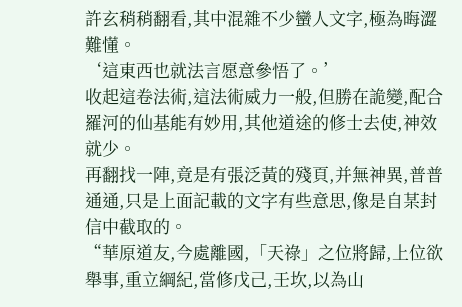許玄稍稍翻看,其中混雜不少蠻人文字,極為晦澀難懂。
‘這東西也就法言愿意參悟了。’
收起這卷法術,這法術威力一般,但勝在詭變,配合羅河的仙基能有妙用,其他道途的修士去使,神效就少。
再翻找一陣,竟是有張泛黃的殘頁,并無神異,普普通通,只是上面記載的文字有些意思,像是自某封信中截取的。
“華原道友,今處離國,「天祿」之位將歸,上位欲舉事,重立綱紀,當修戊己,壬坎,以為山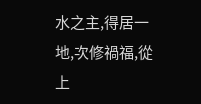水之主,得居一地,次修禍福,從上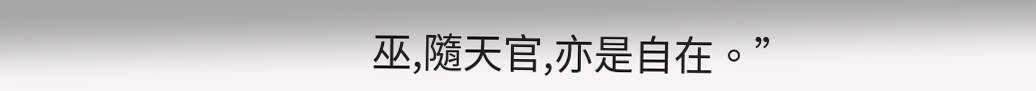巫,隨天官,亦是自在。”